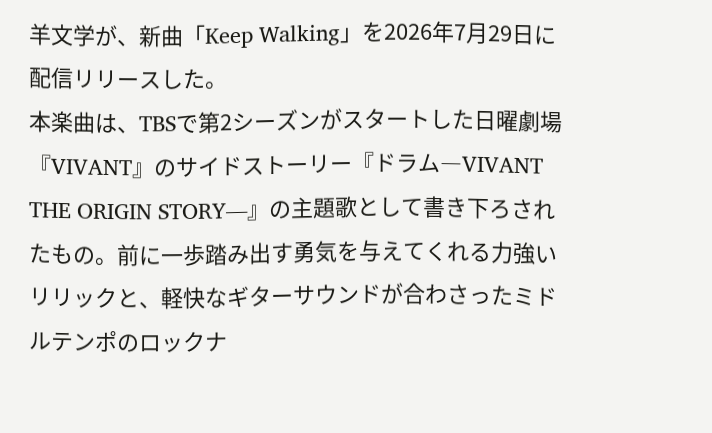羊文学が、新曲「Keep Walking」を2026年7月29日に配信リリースした。
本楽曲は、TBSで第2シーズンがスタートした日曜劇場『VIVANT』のサイドストーリー『ドラム―VIVANT THE ORIGIN STORY―』の主題歌として書き下ろされたもの。前に一歩踏み出す勇気を与えてくれる力強いリリックと、軽快なギターサウンドが合わさったミドルテンポのロックナ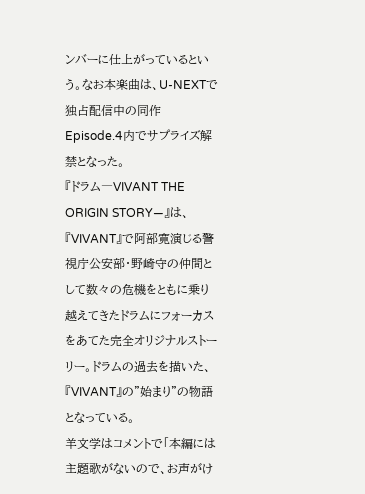ンバーに仕上がっているという。なお本楽曲は、U-NEXTで独占配信中の同作Episode.4内でサプライズ解禁となった。
『ドラム―VIVANT THE ORIGIN STORY―』は、『VIVANT』で阿部寛演じる警視庁公安部・野崎守の仲間として数々の危機をともに乗り越えてきたドラムにフォーカスをあてた完全オリジナルストーリー。ドラムの過去を描いた、『VIVANT』の"始まり"の物語となっている。
羊文学はコメントで「本編には主題歌がないので、お声がけ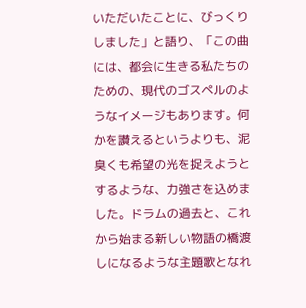いただいたことに、びっくりしました」と語り、「この曲には、都会に生きる私たちのための、現代のゴスペルのようなイメージもあります。何かを讃えるというよりも、泥臭くも希望の光を捉えようとするような、力強さを込めました。ドラムの過去と、これから始まる新しい物語の橋渡しになるような主題歌となれ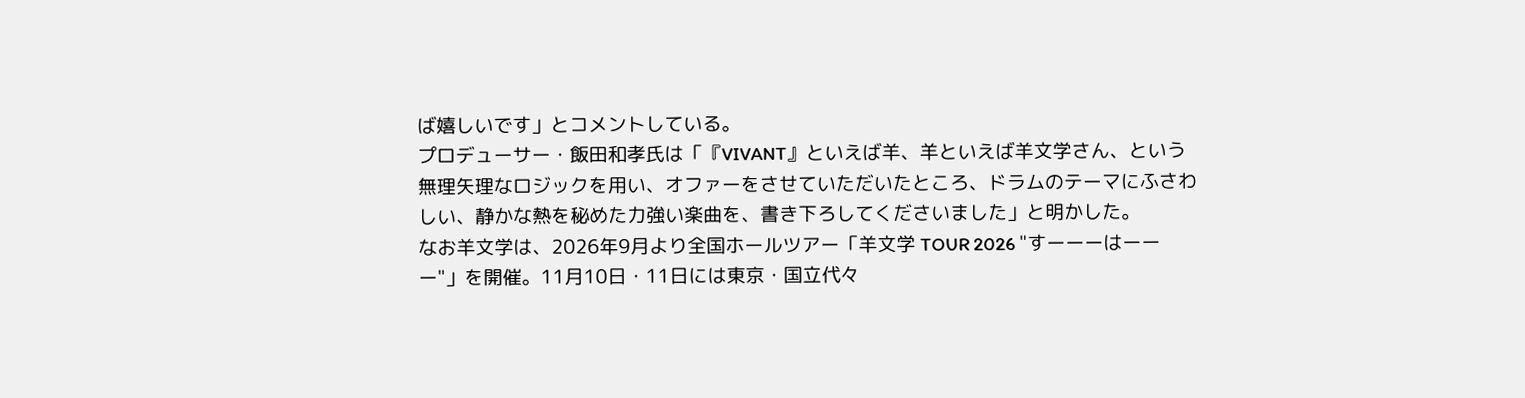ば嬉しいです」とコメントしている。
プロデューサー・飯田和孝氏は「『VIVANT』といえば羊、羊といえば羊文学さん、という無理矢理なロジックを用い、オファーをさせていただいたところ、ドラムのテーマにふさわしい、静かな熱を秘めた力強い楽曲を、書き下ろしてくださいました」と明かした。
なお羊文学は、2026年9月より全国ホールツアー「羊文学 TOUR 2026 "すーーーはーーー"」を開催。11月10日・11日には東京・国立代々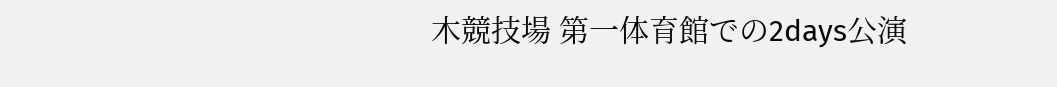木競技場 第一体育館での2days公演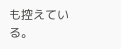も控えている。